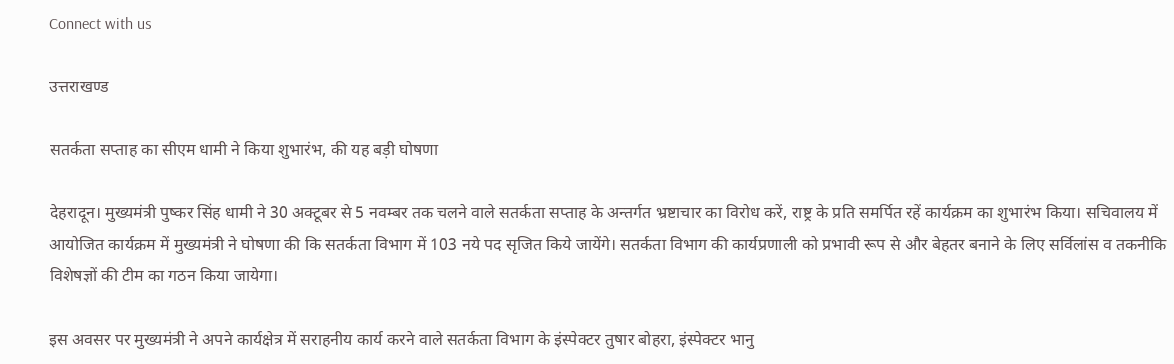Connect with us

उत्तराखण्ड

सतर्कता सप्ताह का सीएम धामी ने किया शुभारंभ, की यह बड़ी घोषणा

देहरादून। मुख्यमंत्री पुष्कर सिंह धामी ने 30 अक्टूबर से 5 नवम्बर तक चलने वाले सतर्कता सप्ताह के अन्तर्गत भ्रष्टाचार का विरोध करें, राष्ट्र के प्रति समर्पित रहें कार्यक्रम का शुभारंभ किया। सचिवालय में आयोजित कार्यक्रम में मुख्यमंत्री ने घोषणा की कि सतर्कता विभाग में 103 नये पद सृजित किये जायेंगे। सतर्कता विभाग की कार्यप्रणाली को प्रभावी रूप से और बेहतर बनाने के लिए सर्विलांस व तकनीकि विशेषज्ञों की टीम का गठन किया जायेगा।

इस अवसर पर मुख्यमंत्री ने अपने कार्यक्षेत्र में सराहनीय कार्य करने वाले सतर्कता विभाग के इंस्पेक्टर तुषार बोहरा, इंस्पेक्टर भानु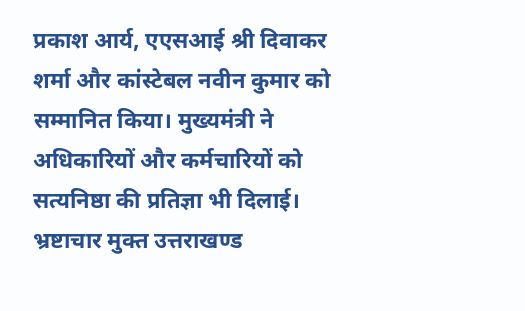प्रकाश आर्य, एएसआई श्री दिवाकर शर्मा और कांस्टेबल नवीन कुमार को सम्मानित किया। मुख्यमंत्री ने अधिकारियों और कर्मचारियों को सत्यनिष्ठा की प्रतिज्ञा भी दिलाई। भ्रष्टाचार मुक्त उत्तराखण्ड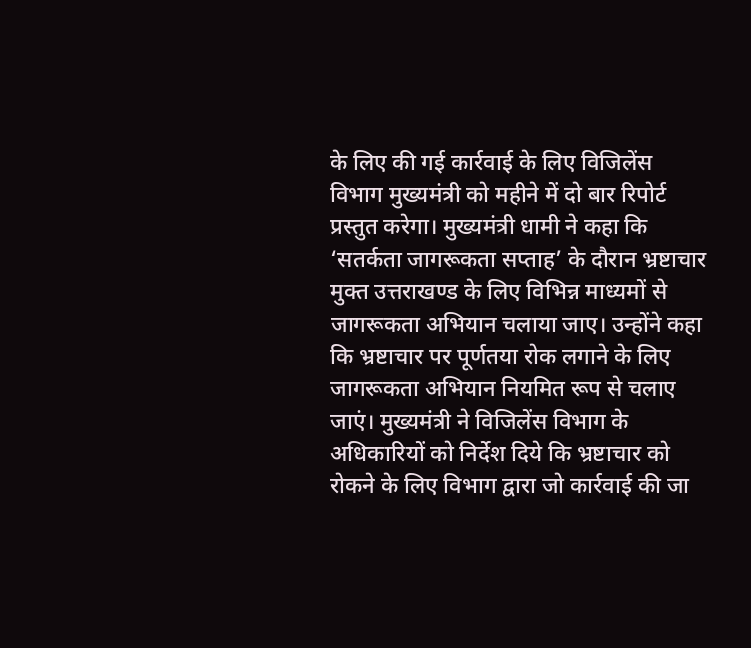के लिए की गई कार्रवाई के लिए विजिलेंस विभाग मुख्यमंत्री को महीने में दो बार रिपोर्ट प्रस्तुत करेगा। मुख्यमंत्री धामी ने कहा कि ‘सतर्कता जागरूकता सप्ताह’ के दौरान भ्रष्टाचार मुक्त उत्तराखण्ड के लिए विभिन्न माध्यमों से जागरूकता अभियान चलाया जाए। उन्होंने कहा कि भ्रष्टाचार पर पूर्णतया रोक लगाने के लिए जागरूकता अभियान नियमित रूप से चलाए जाएं। मुख्यमंत्री ने विजिलेंस विभाग के अधिकारियों को निर्देश दिये कि भ्रष्टाचार को रोकने के लिए विभाग द्वारा जो कार्रवाई की जा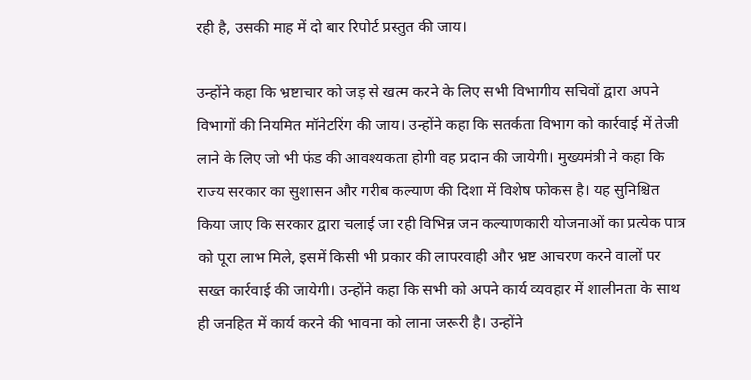रही है, उसकी माह में दो बार रिपोर्ट प्रस्तुत की जाय।

उन्होंने कहा कि भ्रष्टाचार को जड़ से खत्म करने के लिए सभी विभागीय सचिवों द्वारा अपने विभागों की नियमित मॉनेटरिंग की जाय। उन्होंने कहा कि सतर्कता विभाग को कार्रवाई में तेजी लाने के लिए जो भी फंड की आवश्यकता होगी वह प्रदान की जायेगी। मुख्यमंत्री ने कहा कि राज्य सरकार का सुशासन और गरीब कल्याण की दिशा में विशेष फोकस है। यह सुनिश्चित किया जाए कि सरकार द्वारा चलाई जा रही विभिन्न जन कल्याणकारी योजनाओं का प्रत्येक पात्र को पूरा लाभ मिले, इसमें किसी भी प्रकार की लापरवाही और भ्रष्ट आचरण करने वालों पर सख्त कार्रवाई की जायेगी। उन्होंने कहा कि सभी को अपने कार्य व्यवहार में शालीनता के साथ ही जनहित में कार्य करने की भावना को लाना जरूरी है। उन्होंने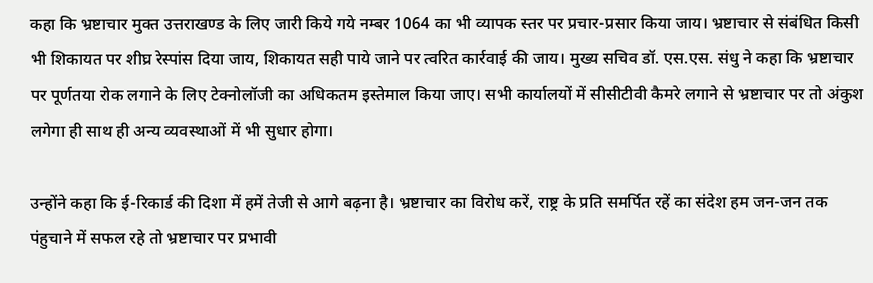कहा कि भ्रष्टाचार मुक्त उत्तराखण्ड के लिए जारी किये गये नम्बर 1064 का भी व्यापक स्तर पर प्रचार-प्रसार किया जाय। भ्रष्टाचार से संबंधित किसी भी शिकायत पर शीघ्र रेस्पांस दिया जाय, शिकायत सही पाये जाने पर त्वरित कार्रवाई की जाय। मुख्य सचिव डॉ. एस.एस. संधु ने कहा कि भ्रष्टाचार पर पूर्णतया रोक लगाने के लिए टेक्नोलॉजी का अधिकतम इस्तेमाल किया जाए। सभी कार्यालयों में सीसीटीवी कैमरे लगाने से भ्रष्टाचार पर तो अंकुश लगेगा ही साथ ही अन्य व्यवस्थाओं में भी सुधार होगा।

उन्होंने कहा कि ई-रिकार्ड की दिशा में हमें तेजी से आगे बढ़ना है। भ्रष्टाचार का विरोध करें, राष्ट्र के प्रति समर्पित रहें का संदेश हम जन-जन तक पंहुचाने में सफल रहे तो भ्रष्टाचार पर प्रभावी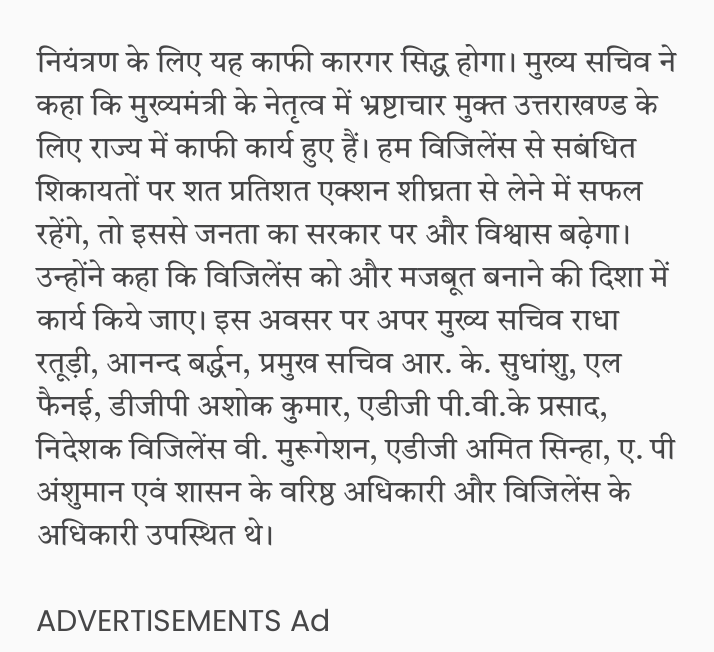नियंत्रण के लिए यह काफी कारगर सिद्ध होगा। मुख्य सचिव ने कहा कि मुख्यमंत्री के नेतृत्व में भ्रष्टाचार मुक्त उत्तराखण्ड के लिए राज्य में काफी कार्य हुए हैं। हम विजिलेंस से सबंधित शिकायतों पर शत प्रतिशत एक्शन शीघ्रता से लेने में सफल रहेंगे, तो इससे जनता का सरकार पर और विश्वास बढ़ेगा। उन्होंने कहा कि विजिलेंस को और मजबूत बनाने की दिशा में कार्य किये जाए। इस अवसर पर अपर मुख्य सचिव राधा रतूड़ी, आनन्द बर्द्धन, प्रमुख सचिव आर. के. सुधांशु, एल फैनई, डीजीपी अशोक कुमार, एडीजी पी.वी.के प्रसाद, निदेशक विजिलेंस वी. मुरूगेशन, एडीजी अमित सिन्हा, ए. पी अंशुमान एवं शासन के वरिष्ठ अधिकारी और विजिलेंस के अधिकारी उपस्थित थे।

ADVERTISEMENTS Ad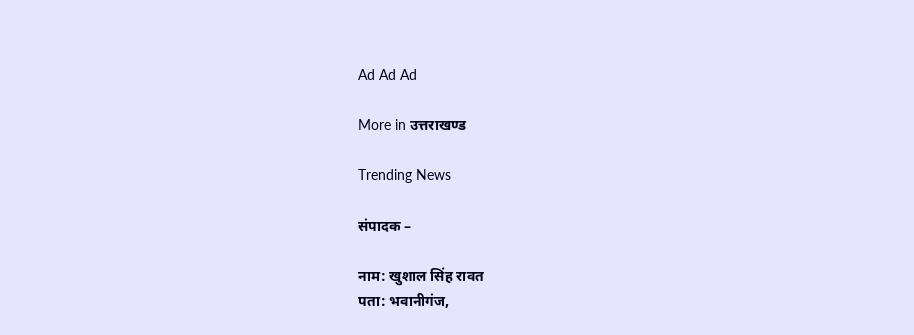Ad Ad Ad

More in उत्तराखण्ड

Trending News

संपादक –

नाम: खुशाल सिंह रावत
पता: भवानीगंज,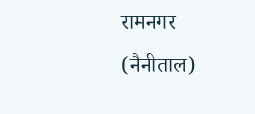रामनगर (नैनीताल)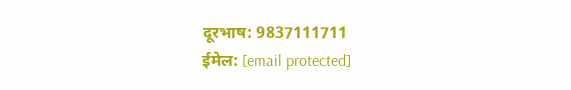दूरभाष: 9837111711
ईमेल: [email protected]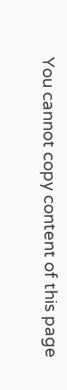You cannot copy content of this page